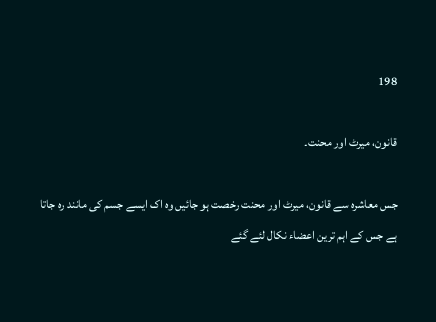198

قانون، میرٹ اور محنت۔

جس معاشرہ سے قانون، میرٹ اور محنت رخصت ہو جائیں وہ اک ایسے جسم کی مانند رہ جاتا ہے جس کے اہم ترین اعضاء نکال لئے گئے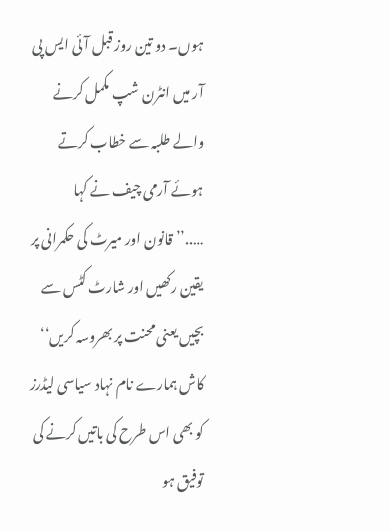ہوں۔ دو تین روز قبل آئی ایس پی آر میں انٹرن شپ مکمل کرنے والے طلبہ سے خطاب کرتے ہوئے آرمی چیف نے کہا …..’’قانون اور میرٹ کی حکمرانی پر یقین رکھیں اور شارٹ کٹس سے بچیں یعنی محنت پر بھروسہ کریں‘‘ کاش ہمارے نام نہاد سیاسی لیڈرز کو بھی اس طرح کی باتیں کرنے کی توفیق ہو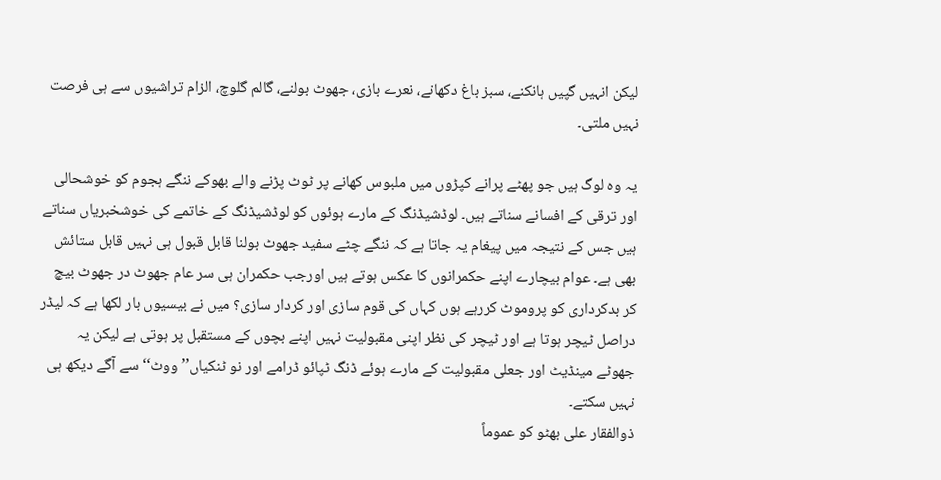لیکن انہیں گپیں ہانکنے، سبز باغ دکھانے، نعرے بازی، جھوٹ بولنے، گالم گلوچ، الزام تراشیوں سے ہی فرصت نہیں ملتی۔

یہ وہ لوگ ہیں جو پھٹے پرانے کپڑوں میں ملبوس کھانے پر ٹوٹ پڑنے والے بھوکے ننگے ہجوم کو خوشحالی اور ترقی کے افسانے سناتے ہیں۔ لوڈشیڈنگ کے مارے ہوئوں کو لوڈشیڈنگ کے خاتمے کی خوشخبریاں سناتے ہیں جس کے نتیجہ میں پیغام یہ جاتا ہے کہ ننگے چٹے سفید جھوٹ بولنا قابل قبول ہی نہیں قابل ستائش بھی ہے۔ عوام بیچارے اپنے حکمرانوں کا عکس ہوتے ہیں اورجب حکمران ہی سر عام جھوٹ در جھوٹ بیچ کر بدکرداری کو پروموٹ کررہے ہوں کہاں کی قوم سازی اور کردار سازی؟ میں نے بیسیوں بار لکھا ہے کہ لیڈر دراصل ٹیچر ہوتا ہے اور ٹیچر کی نظر اپنی مقبولیت نہیں اپنے بچوں کے مستقبل پر ہوتی ہے لیکن یہ جھوٹے مینڈیٹ اور جعلی مقبولیت کے مارے ہوئے ڈنگ ٹپائو ڈرامے اور نو ٹنکیاں’’ووٹ‘‘ سے آگے دیکھ ہی نہیں سکتے۔
ذوالفقار علی بھٹو کو عموماً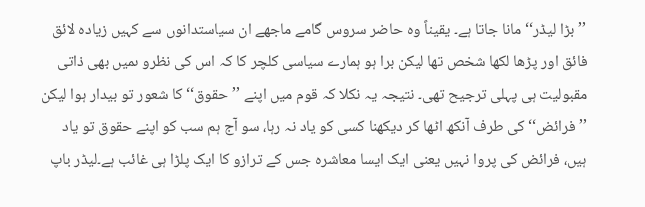’’بڑا لیڈر‘‘ مانا جاتا ہے۔ یقیناً وہ حاضر سروس گامے ماجھے ان سیاستدانوں سے کہیں زیادہ لائق فائق اور پڑھا لکھا شخص تھا لیکن برا ہو ہمارے سیاسی کلچر کا کہ اس کی نظرو ںمیں بھی ذاتی مقبولیت ہی پہلی ترجیح تھی۔ نتیجہ یہ نکلا کہ قوم میں اپنے ’’حقوق‘‘ کا شعور تو بیدار ہوا لیکن ’’فرائض‘‘ کی طرف آنکھ اٹھا کر دیکھنا کسی کو یاد نہ رہا، سو آج ہم سب کو اپنے حقوق تو یاد ہیں، فرائض کی پروا نہیں یعنی ایک ایسا معاشرہ جس کے ترازو کا ایک پلڑا ہی غائب ہے۔لیڈر باپ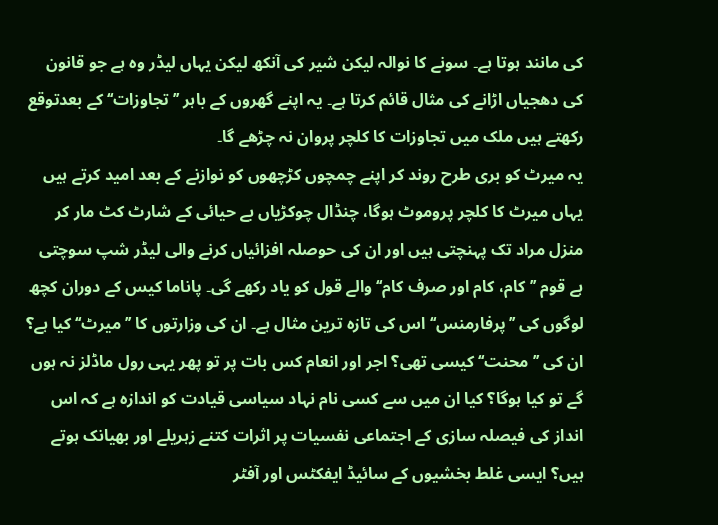کی مانند ہوتا ہے۔ سونے کا نوالہ لیکن شیر کی آنکھ لیکن یہاں لیڈر وہ ہے جو قانون کی دھجیاں اڑانے کی مثال قائم کرتا ہے۔ یہ اپنے گھروں کے باہر ’’تجاوزات‘‘ کے بعدتوقع رکھتے ہیں ملک میں تجاوزات کا کلچر پروان نہ چڑھے گا۔
یہ میرٹ کو بری طرح روند کر اپنے چمچوں کڑچھوں کو نوازنے کے بعد امید کرتے ہیں یہاں میرٹ کا کلچر پروموٹ ہوگا، چنڈال چوکڑیاں بے حیائی کے شارٹ کٹ مار کر منزل مراد تک پہنچتی ہیں اور ان کی حوصلہ افزائیاں کرنے والی لیڈر شپ سوچتی ہے قوم ’’کام، کام اور صرف کام‘‘ والے قول کو یاد رکھے گی۔ پاناما کیس کے دوران کچھ لوگوں کی ’’پرفارمنس‘‘ اس کی تازہ ترین مثال ہے۔ ان کی وزارتوں کا ’’میرٹ‘‘ کیا ہے؟ ان کی ’’محنت‘‘ کیسی تھی؟ اجر اور انعام کس بات پر تو پھر یہی رول ماڈلز نہ ہوں گے تو کیا ہوگا؟ کیا ان میں سے کسی نام نہاد سیاسی قیادت کو اندازہ ہے کہ اس انداز کی فیصلہ سازی کے اجتماعی نفسیات پر اثرات کتنے زہریلے اور بھیانک ہوتے ہیں؟ ایسی غلط بخشیوں کے سائیڈ ایفکٹس اور آفٹر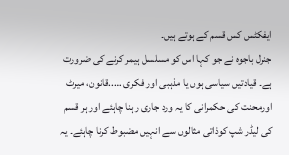ایفکٹس کس قسم کے ہوتے ہیں۔
جنرل باجوہ نے جو کہا اس کو مسلسل ہیمر کرنے کی ضرورت ہے۔ قیادتیں سیاسی ہوں یا مذہبی اور فکری …..قانون، میرٹ اورمحنت کی حکمرانی کا یہ ورد جاری رہنا چاہئے اور ہر قسم کی لیڈر شپ کوذاتی مثالوں سے انہیں مضبوط کرنا چاہئے۔ یہ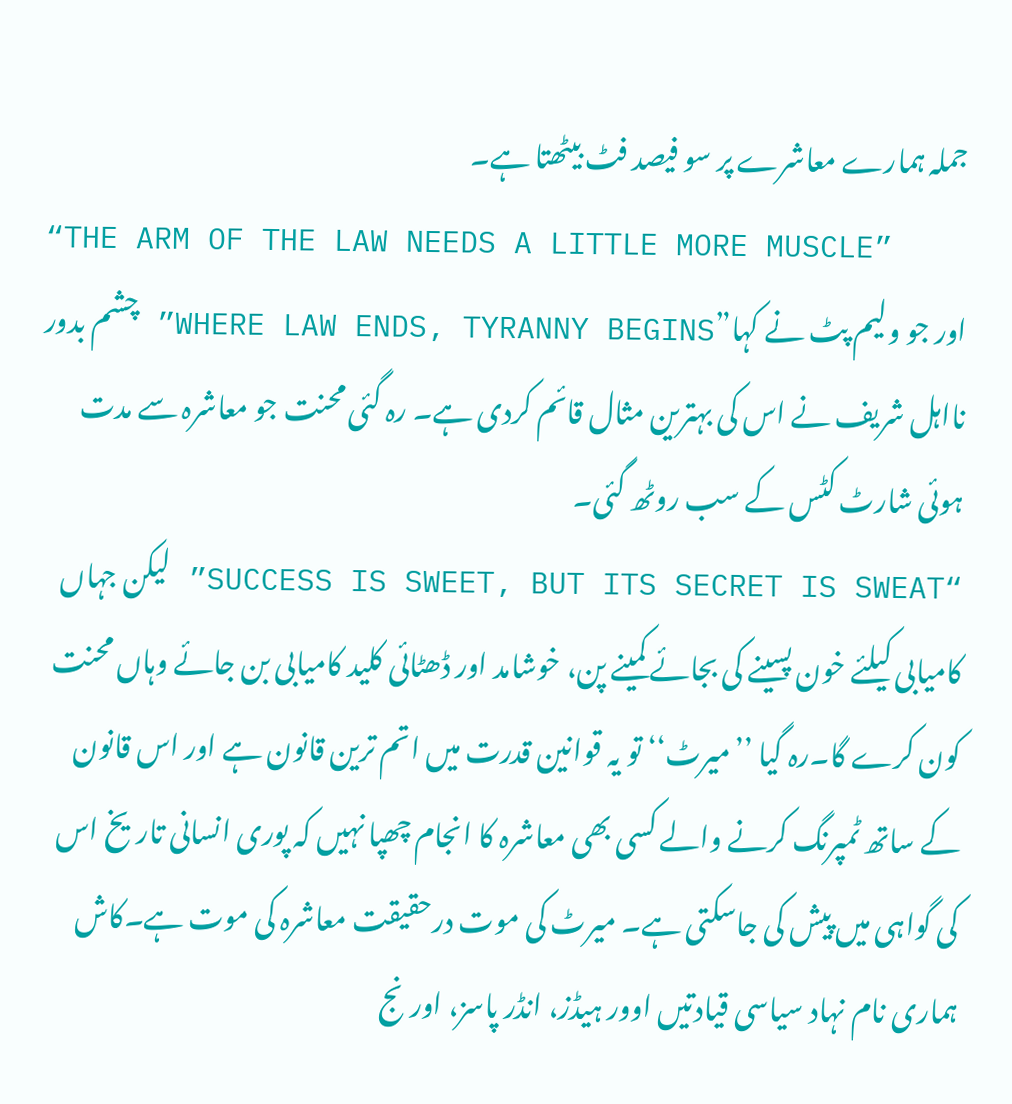جملہ ہمارے معاشرے پر سو فیصد فٹ بیٹھتا ہے۔
“THE ARM OF THE LAW NEEDS A LITTLE MORE MUSCLE”
اور جو ولیم پٹ نے کہا”WHERE LAW ENDS, TYRANNY BEGINS” چشم بدور نااہل شریف نے اس کی بہترین مثال قائم کردی ہے۔ رہ گئی محنت جو معاشرہ سے مدت ہوئی شارٹ کٹس کے سب روٹھ گئی۔
“SUCCESS IS SWEET, BUT ITS SECRET IS SWEAT” لیکن جہاں کامیابی کیلئے خون پسینے کی بجائے کمینے پن، خوشامد اور ڈھٹائی کلید کامیابی بن جائے وہاں محنت کون کرے گا۔رہ گیا ’’میرٹ‘‘ تو یہ قوانین قدرت میں اتم ترین قانون ہے اور اس قانون کے ساتھ ٹمپرنگ کرنے والے کسی بھی معاشرہ کا انجام چھپا نہیں کہ پوری انسانی تاریخ اس کی گواہی میں پیش کی جاسکتی ہے۔ میرٹ کی موت درحقیقت معاشرہ کی موت ہے۔کاش ہماری نام نہاد سیاسی قیادتیں اوور ہیڈز، انڈر پاسز، اورنج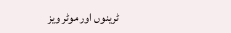ٹرینوں اور موٹر ویز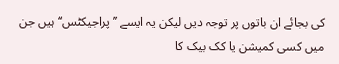کی بجائے ان باتوں پر توجہ دیں لیکن یہ ایسے ’’پراجیکٹس‘‘ ہیں جن میں کسی کمیشن یا کک بیک کا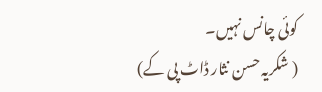کوئی چانس نہیں۔
( شکریہ حسن نثار ڈاٹ پی کے)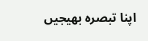اپنا تبصرہ بھیجیں